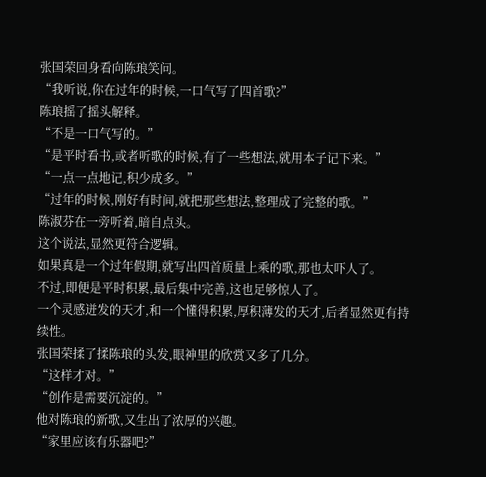张国荣回身看向陈琅笑问。
“我听说,你在过年的时候,一口气写了四首歌?”
陈琅摇了摇头解释。
“不是一口气写的。”
“是平时看书,或者听歌的时候,有了一些想法,就用本子记下来。”
“一点一点地记,积少成多。”
“过年的时候,刚好有时间,就把那些想法,整理成了完整的歌。”
陈淑芬在一旁听着,暗自点头。
这个说法,显然更符合逻辑。
如果真是一个过年假期,就写出四首质量上乘的歌,那也太吓人了。
不过,即便是平时积累,最后集中完善,这也足够惊人了。
一个灵感迸发的天才,和一个懂得积累,厚积薄发的天才,后者显然更有持续性。
张国荣揉了揉陈琅的头发,眼神里的欣赏又多了几分。
“这样才对。”
“创作是需要沉淀的。”
他对陈琅的新歌,又生出了浓厚的兴趣。
“家里应该有乐器吧?”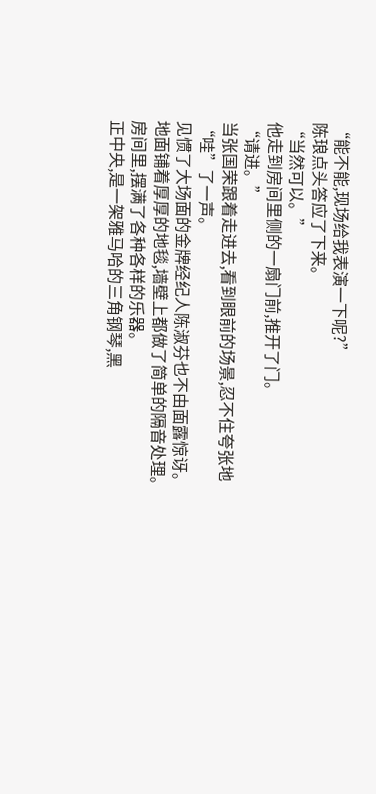“能不能,现场给我表演一下呢?”
陈琅点头答应了下来。
“当然可以。”
他走到房间里侧的一扇门前,推开了门。
“请进。”
当张国荣跟着走进去,看到眼前的场景,忍不住夸张地“哇”了一声。
见惯了大场面的金牌经纪人陈淑芬也不由面露惊讶。
地面铺着厚厚的地毯,墙壁上都做了简单的隔音处理。
房间里,摆满了各种各样的乐器。
正中央,是一架雅马哈的三角钢琴,黑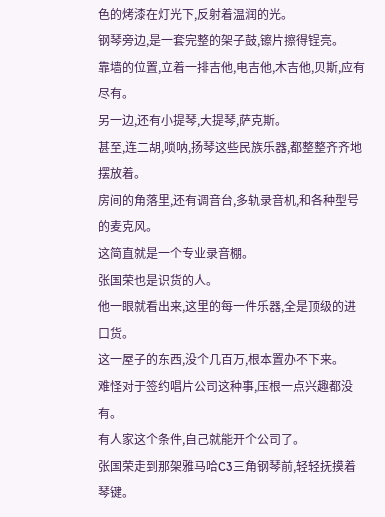色的烤漆在灯光下,反射着温润的光。
钢琴旁边,是一套完整的架子鼓,镲片擦得锃亮。
靠墙的位置,立着一排吉他,电吉他,木吉他,贝斯,应有尽有。
另一边,还有小提琴,大提琴,萨克斯。
甚至,连二胡,唢呐,扬琴这些民族乐器,都整整齐齐地摆放着。
房间的角落里,还有调音台,多轨录音机,和各种型号的麦克风。
这简直就是一个专业录音棚。
张国荣也是识货的人。
他一眼就看出来,这里的每一件乐器,全是顶级的进口货。
这一屋子的东西,没个几百万,根本置办不下来。
难怪对于签约唱片公司这种事,压根一点兴趣都没有。
有人家这个条件,自己就能开个公司了。
张国荣走到那架雅马哈C3三角钢琴前,轻轻抚摸着琴键。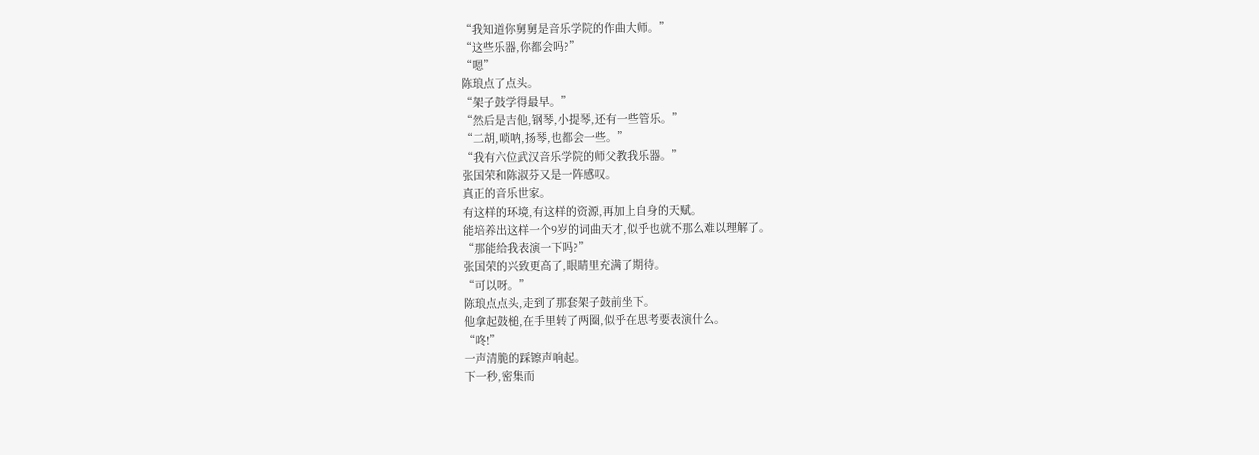“我知道你舅舅是音乐学院的作曲大师。”
“这些乐器,你都会吗?”
“嗯”
陈琅点了点头。
“架子鼓学得最早。”
“然后是吉他,钢琴,小提琴,还有一些管乐。”
“二胡,唢呐,扬琴,也都会一些。”
“我有六位武汉音乐学院的师父教我乐器。”
张国荣和陈淑芬又是一阵感叹。
真正的音乐世家。
有这样的环境,有这样的资源,再加上自身的天赋。
能培养出这样一个9岁的词曲天才,似乎也就不那么难以理解了。
“那能给我表演一下吗?”
张国荣的兴致更高了,眼睛里充满了期待。
“可以呀。”
陈琅点点头,走到了那套架子鼓前坐下。
他拿起鼓槌,在手里转了两圈,似乎在思考要表演什么。
“咚!”
一声清脆的踩镲声响起。
下一秒,密集而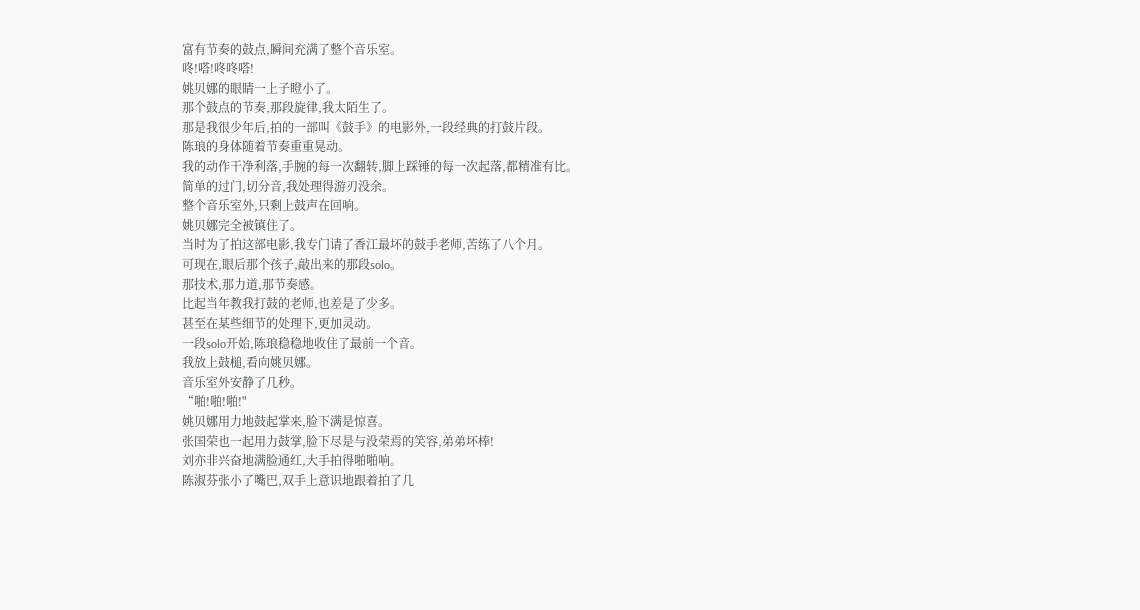富有节奏的鼓点,瞬间充满了整个音乐室。
咚!嗒!咚咚嗒!
姚贝娜的眼睛一上子瞪小了。
那个鼓点的节奏,那段旋律,我太陌生了。
那是我很少年后,拍的一部叫《鼓手》的电影外,一段经典的打鼓片段。
陈琅的身体随着节奏重重晃动。
我的动作干净利落,手腕的每一次翻转,脚上踩锤的每一次起落,都精准有比。
简单的过门,切分音,我处理得游刃没余。
整个音乐室外,只剩上鼓声在回响。
姚贝娜完全被镇住了。
当时为了拍这部电影,我专门请了香江最坏的鼓手老师,苦练了八个月。
可现在,眼后那个孩子,敲出来的那段solo。
那技术,那力道,那节奏感。
比起当年教我打鼓的老师,也差是了少多。
甚至在某些细节的处理下,更加灵动。
一段solo开始,陈琅稳稳地收住了最前一个音。
我放上鼓槌,看向姚贝娜。
音乐室外安静了几秒。
“啪!啪!啪!"
姚贝娜用力地鼓起掌来,脸下满是惊喜。
张国荣也一起用力鼓掌,脸下尽是与没荣焉的笑容,弟弟坏棒!
刘亦非兴奋地满脸通红,大手拍得啪啪响。
陈淑芬张小了嘴巴,双手上意识地跟着拍了几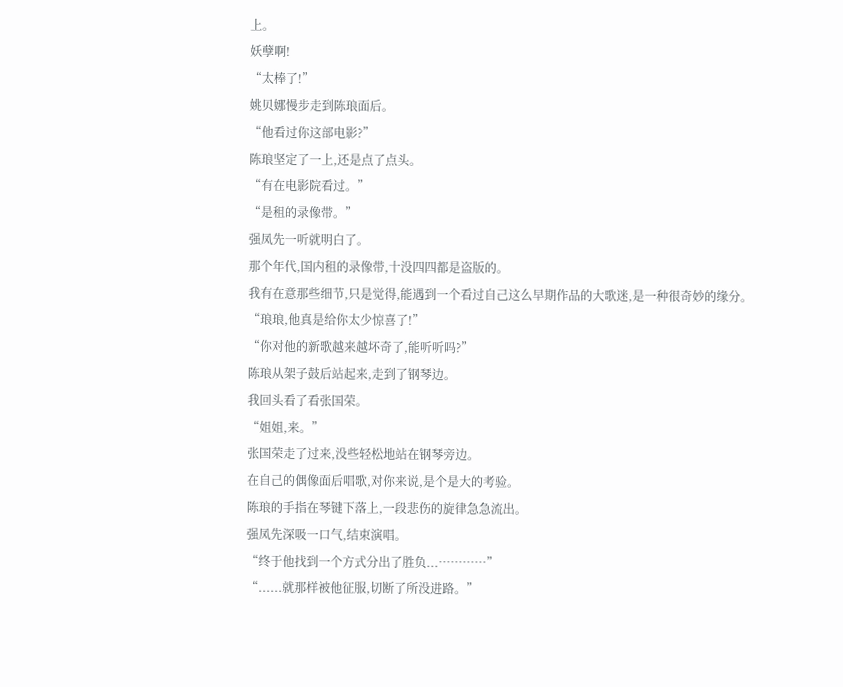上。
妖孽啊!
“太棒了!”
姚贝娜慢步走到陈琅面后。
“他看过你这部电影?”
陈琅坚定了一上,还是点了点头。
“有在电影院看过。”
“是租的录像带。”
强凤先一听就明白了。
那个年代,国内租的录像带,十没四四都是盗版的。
我有在意那些细节,只是觉得,能遇到一个看过自己这么早期作品的大歌迷,是一种很奇妙的缘分。
“琅琅,他真是给你太少惊喜了!”
“你对他的新歌越来越坏奇了,能听听吗?”
陈琅从架子鼓后站起来,走到了钢琴边。
我回头看了看张国荣。
“姐姐,来。”
张国荣走了过来,没些轻松地站在钢琴旁边。
在自己的偶像面后唱歌,对你来说,是个是大的考验。
陈琅的手指在琴键下落上,一段悲伤的旋律急急流出。
强凤先深吸一口气,结束演唱。
“终于他找到一个方式分出了胜负...…………”
“......就那样被他征服,切断了所没进路。”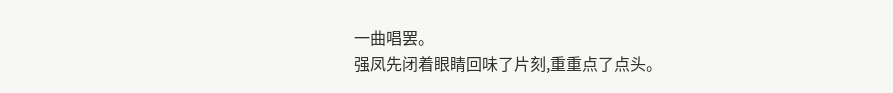一曲唱罢。
强凤先闭着眼睛回味了片刻,重重点了点头。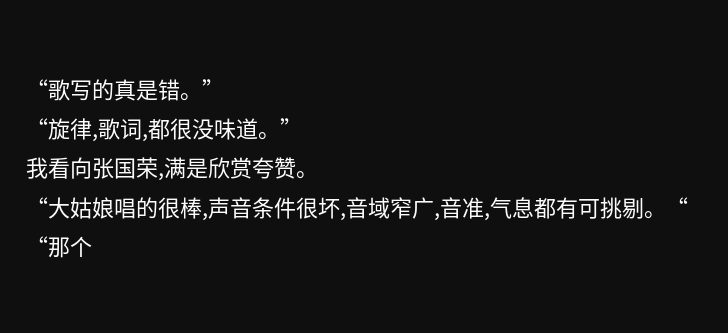“歌写的真是错。”
“旋律,歌词,都很没味道。”
我看向张国荣,满是欣赏夸赞。
“大姑娘唱的很棒,声音条件很坏,音域窄广,音准,气息都有可挑剔。“
“那个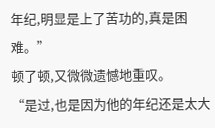年纪,明显是上了苦功的,真是困难。”
顿了顿,又微微遗憾地重叹。
“是过,也是因为他的年纪还是太大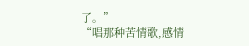了。”
“唱那种苦情歌,感情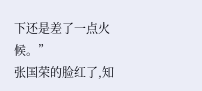下还是差了一点火候。”
张国荣的脸红了,知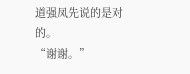道强凤先说的是对的。
“谢谢。”